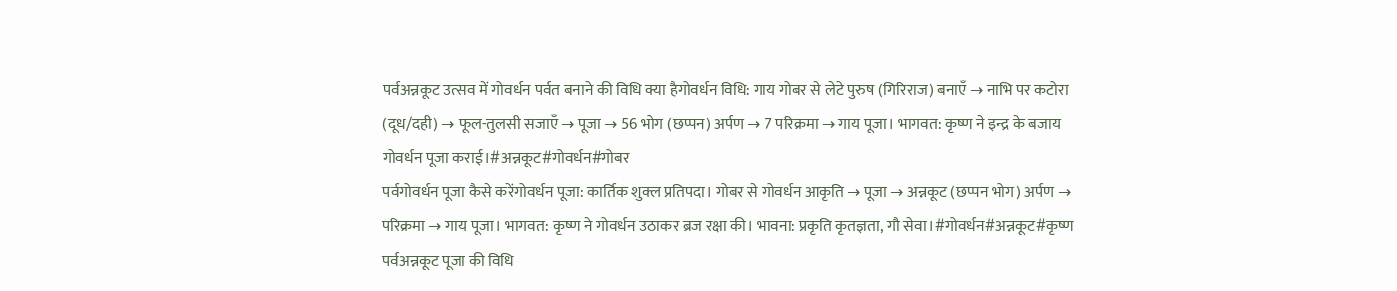पर्वअन्नकूट उत्सव में गोवर्धन पर्वत बनाने की विधि क्या हैगोवर्धन विधि: गाय गोबर से लेटे पुरुष (गिरिराज) बनाएँ → नाभि पर कटोरा (दूध/दही) → फूल-तुलसी सजाएँ → पूजा → 56 भोग (छप्पन) अर्पण → 7 परिक्रमा → गाय पूजा। भागवत: कृष्ण ने इन्द्र के बजाय गोवर्धन पूजा कराई।#अन्नकूट#गोवर्धन#गोबर
पर्वगोवर्धन पूजा कैसे करेंगोवर्धन पूजा: कार्तिक शुक्ल प्रतिपदा। गोबर से गोवर्धन आकृति → पूजा → अन्नकूट (छप्पन भोग) अर्पण → परिक्रमा → गाय पूजा। भागवत: कृष्ण ने गोवर्धन उठाकर ब्रज रक्षा की। भावना: प्रकृति कृतज्ञता, गौ सेवा।#गोवर्धन#अन्नकूट#कृष्ण
पर्वअन्नकूट पूजा की विधि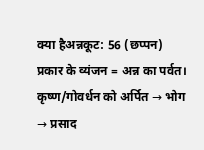क्या हैअन्नकूट: 56 (छप्पन) प्रकार के व्यंजन = अन्न का पर्वत। कृष्ण/गोवर्धन को अर्पित → भोग → प्रसाद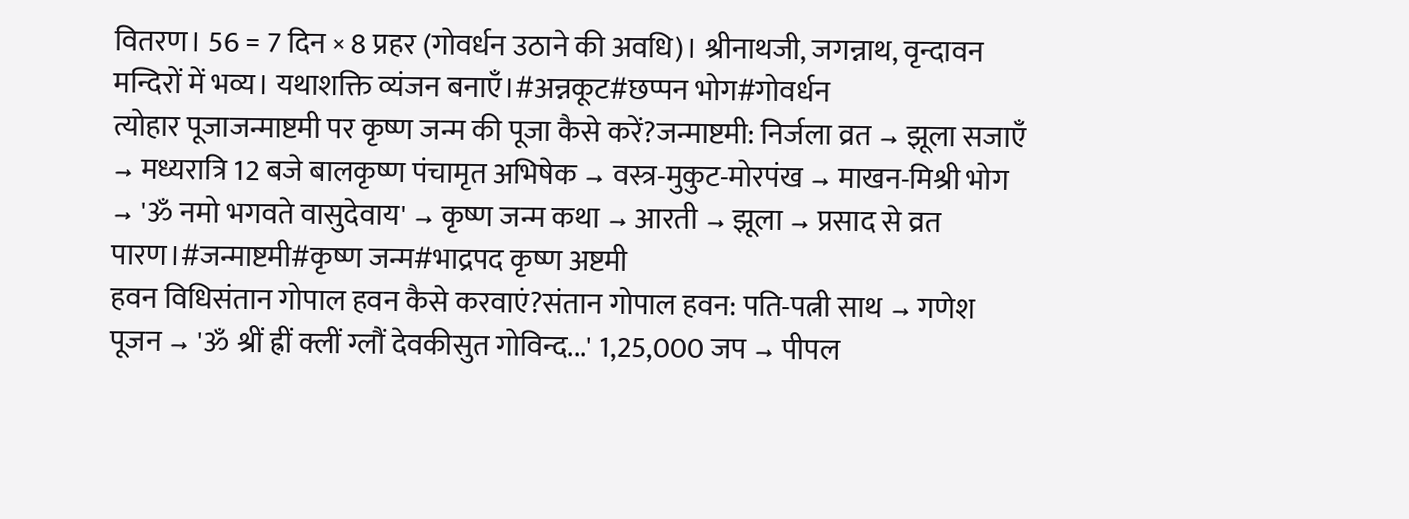वितरण। 56 = 7 दिन × 8 प्रहर (गोवर्धन उठाने की अवधि)। श्रीनाथजी, जगन्नाथ, वृन्दावन मन्दिरों में भव्य। यथाशक्ति व्यंजन बनाएँ।#अन्नकूट#छप्पन भोग#गोवर्धन
त्योहार पूजाजन्माष्टमी पर कृष्ण जन्म की पूजा कैसे करें?जन्माष्टमी: निर्जला व्रत → झूला सजाएँ → मध्यरात्रि 12 बजे बालकृष्ण पंचामृत अभिषेक → वस्त्र-मुकुट-मोरपंख → माखन-मिश्री भोग → 'ॐ नमो भगवते वासुदेवाय' → कृष्ण जन्म कथा → आरती → झूला → प्रसाद से व्रत पारण।#जन्माष्टमी#कृष्ण जन्म#भाद्रपद कृष्ण अष्टमी
हवन विधिसंतान गोपाल हवन कैसे करवाएं?संतान गोपाल हवन: पति-पत्नी साथ → गणेश पूजन → 'ॐ श्रीं ह्रीं क्लीं ग्लौं देवकीसुत गोविन्द...' 1,25,000 जप → पीपल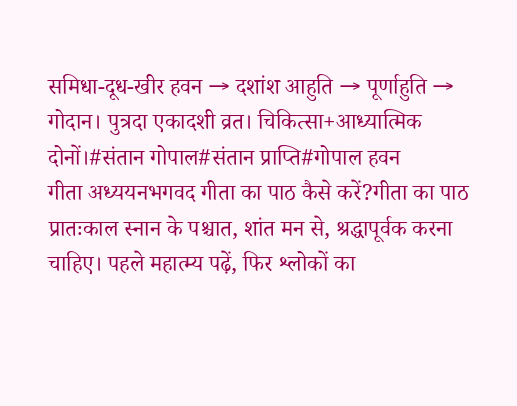समिधा-दूध-खीर हवन → दशांश आहुति → पूर्णाहुति → गोदान। पुत्रदा एकादशी व्रत। चिकित्सा+आध्यात्मिक दोनों।#संतान गोपाल#संतान प्राप्ति#गोपाल हवन
गीता अध्ययनभगवद गीता का पाठ कैसे करें?गीता का पाठ प्रातःकाल स्नान के पश्चात, शांत मन से, श्रद्धापूर्वक करना चाहिए। पहले महात्म्य पढ़ें, फिर श्लोकों का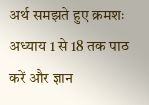अर्थ समझते हुए क्रमशः अध्याय 1 से 18 तक पाठ करें और ज्ञान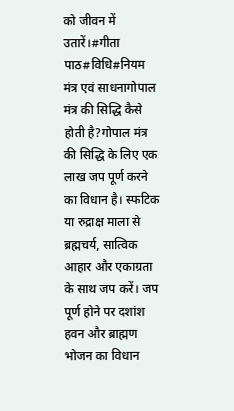को जीवन में उतारें।#गीता पाठ#विधि#नियम
मंत्र एवं साधनागोपाल मंत्र की सिद्धि कैसे होती है?गोपाल मंत्र की सिद्धि के लिए एक लाख जप पूर्ण करने का विधान है। स्फटिक या रुद्राक्ष माला से ब्रह्मचर्य, सात्विक आहार और एकाग्रता के साथ जप करें। जप पूर्ण होने पर दशांश हवन और ब्राह्मण भोजन का विधान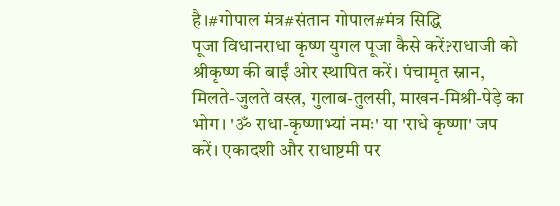है।#गोपाल मंत्र#संतान गोपाल#मंत्र सिद्धि
पूजा विधानराधा कृष्ण युगल पूजा कैसे करें?राधाजी को श्रीकृष्ण की बाईं ओर स्थापित करें। पंचामृत स्नान, मिलते-जुलते वस्त्र, गुलाब-तुलसी, माखन-मिश्री-पेड़े का भोग। 'ॐ राधा-कृष्णाभ्यां नमः' या 'राधे कृष्णा' जप करें। एकादशी और राधाष्टमी पर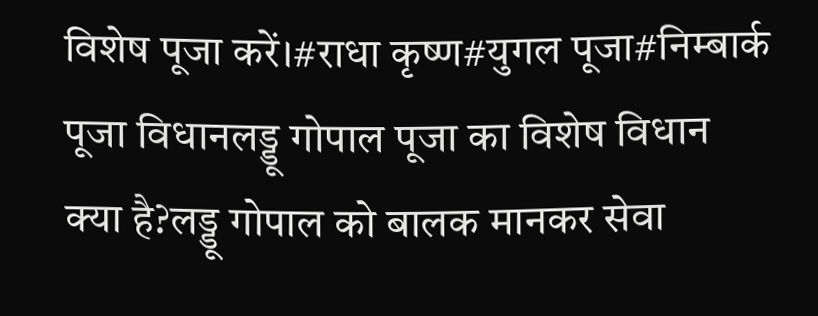विशेष पूजा करें।#राधा कृष्ण#युगल पूजा#निम्बार्क
पूजा विधानलड्डू गोपाल पूजा का विशेष विधान क्या है?लड्डू गोपाल को बालक मानकर सेवा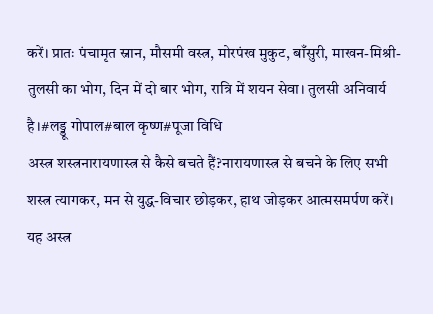करें। प्रातः पंचामृत स्नान, मौसमी वस्त्र, मोरपंख मुकुट, बाँसुरी, माखन-मिश्री-तुलसी का भोग, दिन में दो बार भोग, रात्रि में शयन सेवा। तुलसी अनिवार्य है।#लड्डू गोपाल#बाल कृष्ण#पूजा विधि
अस्त्र शस्त्रनारायणास्त्र से कैसे बचते हैं?नारायणास्त्र से बचने के लिए सभी शस्त्र त्यागकर, मन से युद्ध-विचार छोड़कर, हाथ जोड़कर आत्मसमर्पण करें। यह अस्त्र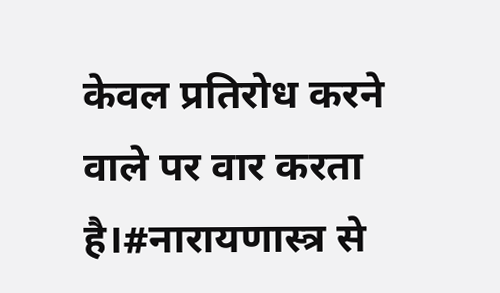केवल प्रतिरोध करने वाले पर वार करता है।#नारायणास्त्र से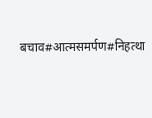बचाव#आत्मसमर्पण#निहत्था